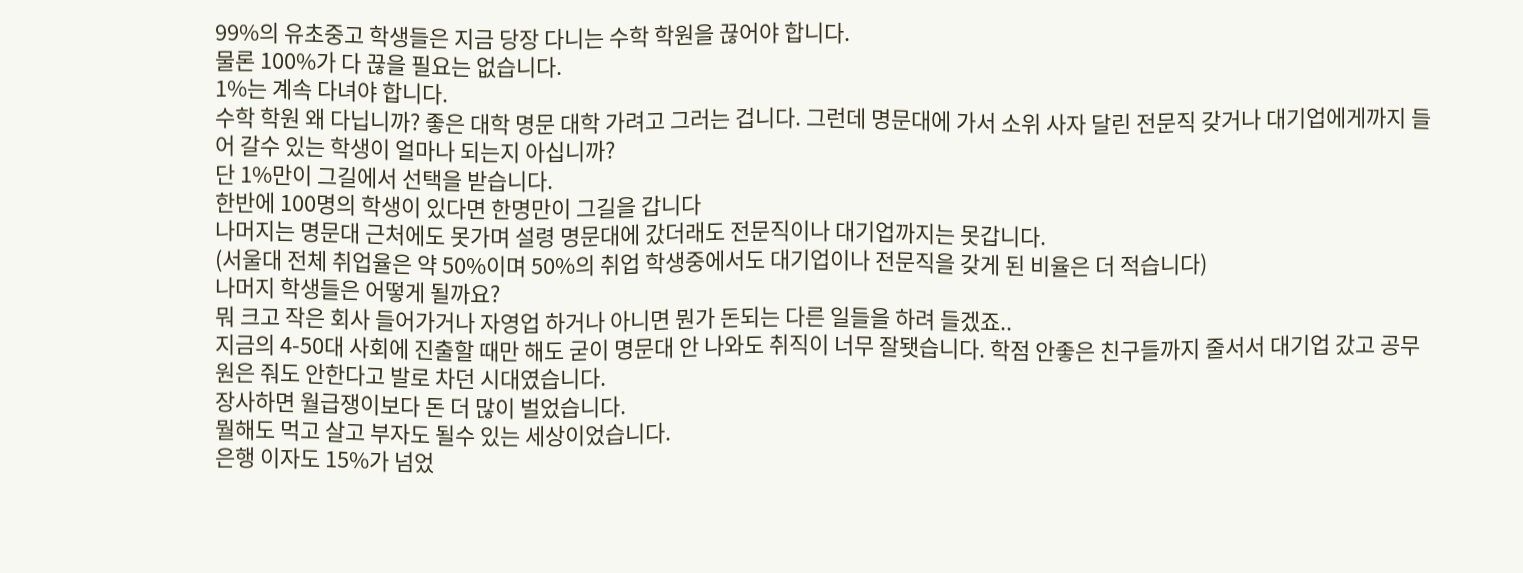99%의 유초중고 학생들은 지금 당장 다니는 수학 학원을 끊어야 합니다.
물론 100%가 다 끊을 필요는 없습니다.
1%는 계속 다녀야 합니다.
수학 학원 왜 다닙니까? 좋은 대학 명문 대학 가려고 그러는 겁니다. 그런데 명문대에 가서 소위 사자 달린 전문직 갖거나 대기업에게까지 들어 갈수 있는 학생이 얼마나 되는지 아십니까?
단 1%만이 그길에서 선택을 받습니다.
한반에 100명의 학생이 있다면 한명만이 그길을 갑니다
나머지는 명문대 근처에도 못가며 설령 명문대에 갔더래도 전문직이나 대기업까지는 못갑니다.
(서울대 전체 취업율은 약 50%이며 50%의 취업 학생중에서도 대기업이나 전문직을 갖게 된 비율은 더 적습니다)
나머지 학생들은 어떻게 될까요?
뭐 크고 작은 회사 들어가거나 자영업 하거나 아니면 뭔가 돈되는 다른 일들을 하려 들겠죠..
지금의 4-50대 사회에 진출할 때만 해도 굳이 명문대 안 나와도 취직이 너무 잘됏습니다. 학점 안좋은 친구들까지 줄서서 대기업 갔고 공무원은 줘도 안한다고 발로 차던 시대였습니다.
장사하면 월급쟁이보다 돈 더 많이 벌었습니다.
뭘해도 먹고 살고 부자도 될수 있는 세상이었습니다.
은행 이자도 15%가 넘었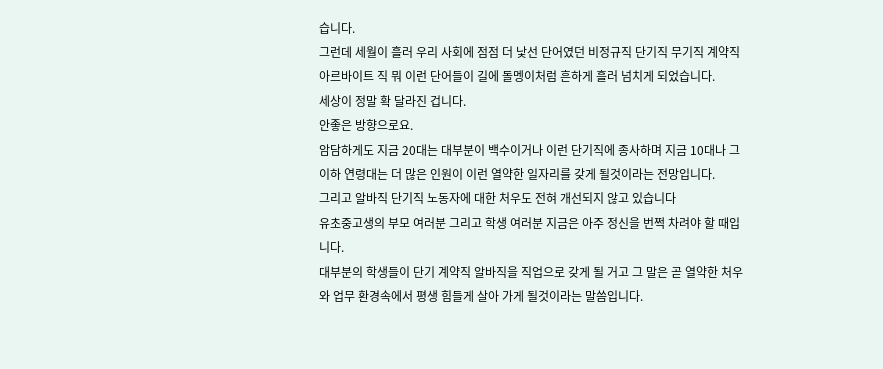습니다.
그런데 세월이 흘러 우리 사회에 점점 더 낯선 단어였던 비정규직 단기직 무기직 계약직 아르바이트 직 뭐 이런 단어들이 길에 돌멩이처럼 흔하게 흘러 넘치게 되었습니다.
세상이 정말 확 달라진 겁니다.
안좋은 방향으로요.
암담하게도 지금 20대는 대부분이 백수이거나 이런 단기직에 종사하며 지금 10대나 그 이하 연령대는 더 많은 인원이 이런 열약한 일자리를 갖게 될것이라는 전망입니다.
그리고 알바직 단기직 노동자에 대한 처우도 전혀 개선되지 않고 있습니다
유초중고생의 부모 여러분 그리고 학생 여러분 지금은 아주 정신을 번쩍 차려야 할 때입니다.
대부분의 학생들이 단기 계약직 알바직을 직업으로 갖게 될 거고 그 말은 곧 열약한 처우와 업무 환경속에서 평생 힘들게 살아 가게 될것이라는 말씀입니다.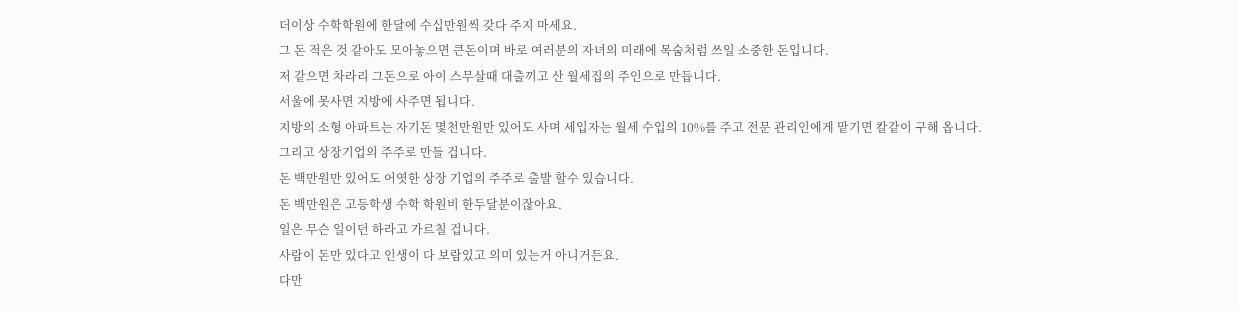더이상 수학학원에 한달에 수십만원씩 갖다 주지 마세요.
그 돈 적은 것 같아도 모아놓으면 큰돈이며 바로 여러분의 자녀의 미래에 목숨처럼 쓰일 소중한 돈입니다.
저 같으면 차라리 그돈으로 아이 스무살때 대출끼고 산 월세집의 주인으로 만듭니다.
서울에 못사면 지방에 사주면 됩니다.
지방의 소형 아파트는 자기돈 몇천만원만 있어도 사며 세입자는 월세 수입의 10%를 주고 전문 관리인에게 맡기면 칼같이 구해 옵니다.
그리고 상장기업의 주주로 만들 겁니다.
돈 백만원만 있어도 어엿한 상장 기업의 주주로 출발 할수 있습니다.
돈 백만원은 고등학생 수학 학원비 한두달분이잖아요.
일은 무슨 일이던 하라고 가르칠 겁니다.
사람이 돈만 있다고 인생이 다 보람있고 의미 있는거 아니거든요.
다만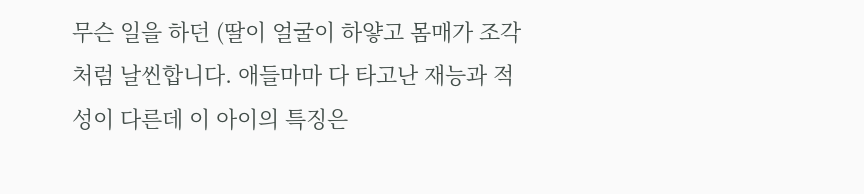무슨 일을 하던 (딸이 얼굴이 하얗고 몸매가 조각처럼 날씬합니다. 애들마마 다 타고난 재능과 적성이 다른데 이 아이의 특징은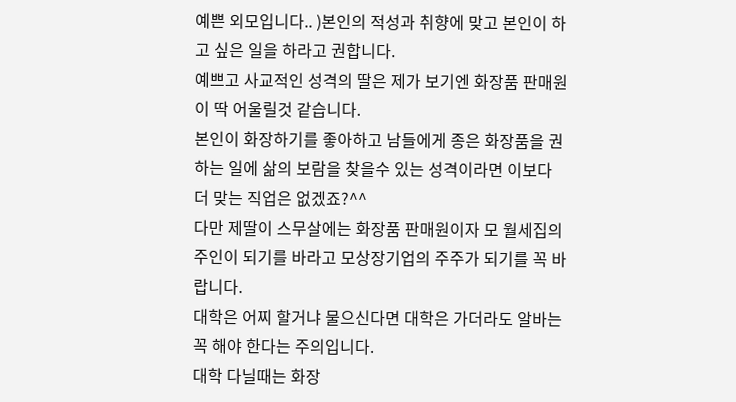예쁜 외모입니다.. )본인의 적성과 취향에 맞고 본인이 하고 싶은 일을 하라고 권합니다.
예쁘고 사교적인 성격의 딸은 제가 보기엔 화장품 판매원이 딱 어울릴것 같습니다.
본인이 화장하기를 좋아하고 남들에게 종은 화장품을 권하는 일에 삶의 보람을 찾을수 있는 성격이라면 이보다 더 맞는 직업은 없겠죠?^^
다만 제딸이 스무살에는 화장품 판매원이자 모 월세집의 주인이 되기를 바라고 모상장기업의 주주가 되기를 꼭 바랍니다.
대학은 어찌 할거냐 물으신다면 대학은 가더라도 알바는 꼭 해야 한다는 주의입니다.
대학 다닐때는 화장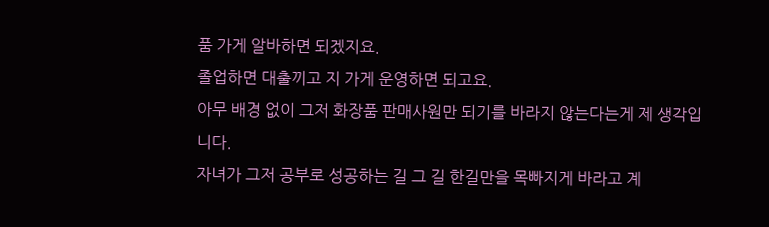품 가게 알바하면 되겠지요.
졸업하면 대출끼고 지 가게 운영하면 되고요.
아무 배경 없이 그저 화장품 판매사원만 되기를 바라지 않는다는게 제 생각입니다.
자녀가 그저 공부로 성공하는 길 그 길 한길만을 목빠지게 바라고 계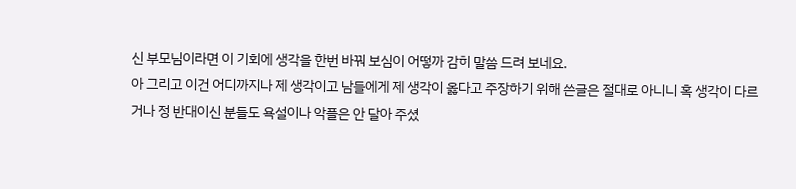신 부모님이라면 이 기회에 생각을 한번 바꿔 보심이 어떻까 감히 말씀 드려 보네요.
아 그리고 이건 어디까지나 제 생각이고 남들에게 제 생각이 옳다고 주장하기 위해 쓴글은 절대로 아니니 혹 생각이 다르거나 정 반대이신 분들도 욕설이나 악플은 안 달아 주셨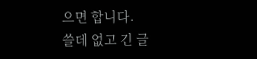으면 합니다.
쓸데 없고 긴 글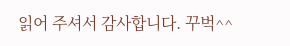읽어 주셔서 감사합니다. 꾸벅^^